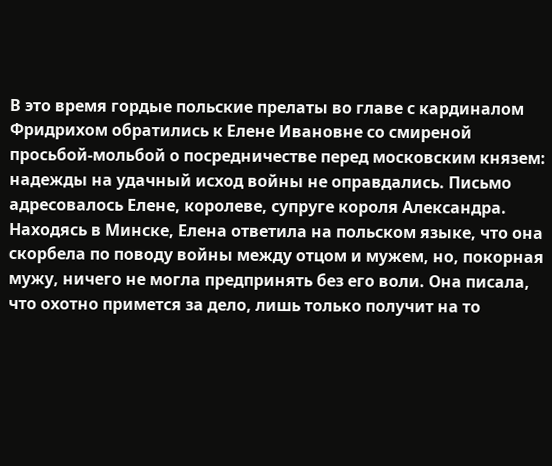В это время гордые польские прелаты во главе с кардиналом Фридрихом обратились к Елене Ивановне со смиреной просьбой-мольбой о посредничестве перед московским князем: надежды на удачный исход войны не оправдались. Письмо адресовалось Елене, королеве, супруге короля Александра. Находясь в Минске, Елена ответила на польском языке, что она скорбела по поводу войны между отцом и мужем, но, покорная мужу, ничего не могла предпринять без его воли. Она писала, что охотно примется за дело, лишь только получит на то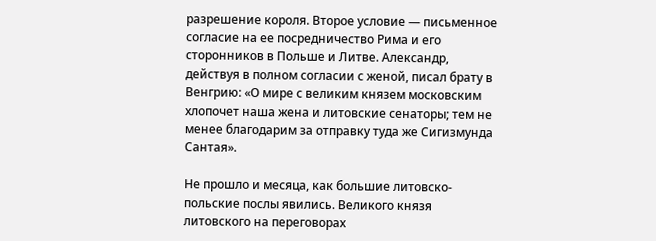разрешение короля. Второе условие — письменное согласие на ее посредничество Рима и его сторонников в Польше и Литве. Александр, действуя в полном согласии с женой, писал брату в Венгрию: «О мире с великим князем московским хлопочет наша жена и литовские сенаторы; тем не менее благодарим за отправку туда же Сигизмунда Сантая».

Не прошло и месяца, как большие литовско-польские послы явились. Великого князя литовского на переговорах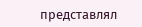представлял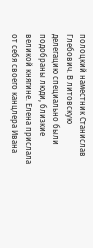полоцкий наместник Станислав Глебович. В литовскую делегацию специально были подобраны люди, близкие великой княгине. Елена прислала от себя своего канцлера Ивана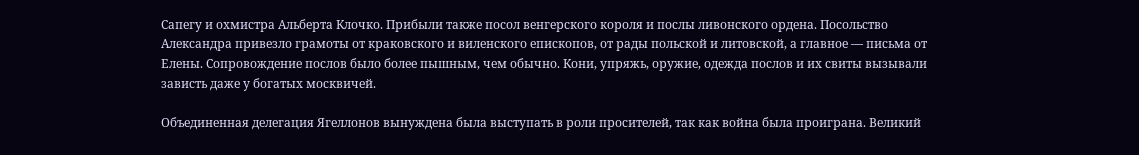Сапегу и охмистра Альберта Клочко. Прибыли также посол венгерского короля и послы ливонского ордена. Посольство Александра привезло грамоты от краковского и виленского епископов, от рады польской и литовской, а главное — письма от Елены. Сопровождение послов было более пышным, чем обычно. Кони, упряжь, оружие, одежда послов и их свиты вызывали зависть даже у богатых москвичей.

Объединенная делегация Ягеллонов вынуждена была выступать в роли просителей, так как война была проиграна. Великий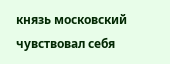князь московский чувствовал себя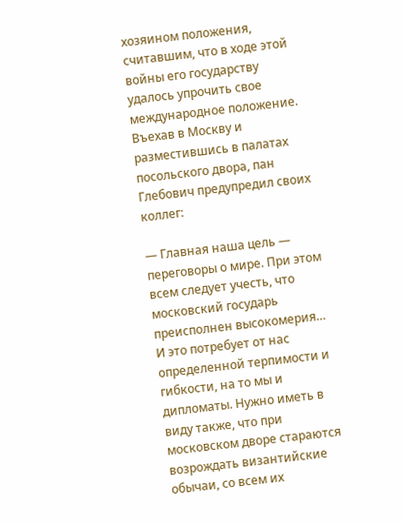хозяином положения, считавшим, что в ходе этой войны его государству удалось упрочить свое международное положение. Въехав в Москву и разместившись в палатах посольского двора, пан Глебович предупредил своих коллег:

— Главная наша цель — переговоры о мире. При этом всем следует учесть, что московский государь преисполнен высокомерия… И это потребует от нас определенной терпимости и гибкости, на то мы и дипломаты. Нужно иметь в виду также, что при московском дворе стараются возрождать византийские обычаи, со всем их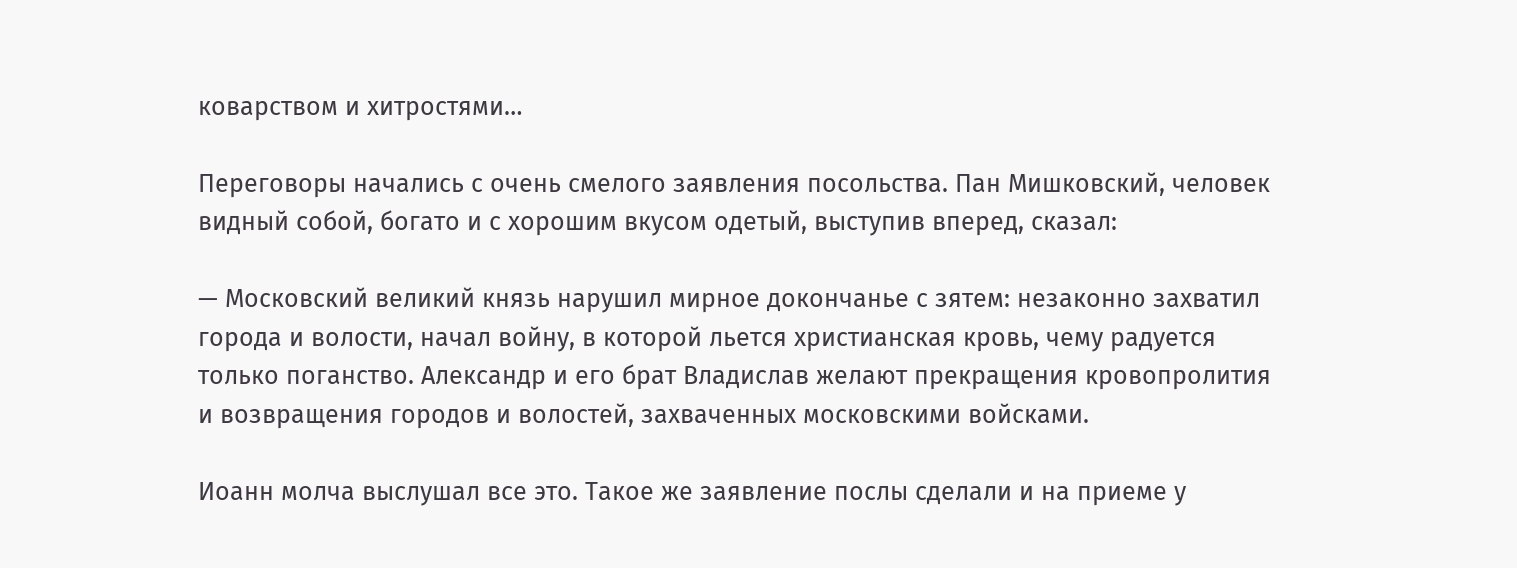коварством и хитростями…

Переговоры начались с очень смелого заявления посольства. Пан Мишковский, человек видный собой, богато и с хорошим вкусом одетый, выступив вперед, сказал:

— Московский великий князь нарушил мирное докончанье с зятем: незаконно захватил города и волости, начал войну, в которой льется христианская кровь, чему радуется только поганство. Александр и его брат Владислав желают прекращения кровопролития и возвращения городов и волостей, захваченных московскими войсками.

Иоанн молча выслушал все это. Такое же заявление послы сделали и на приеме у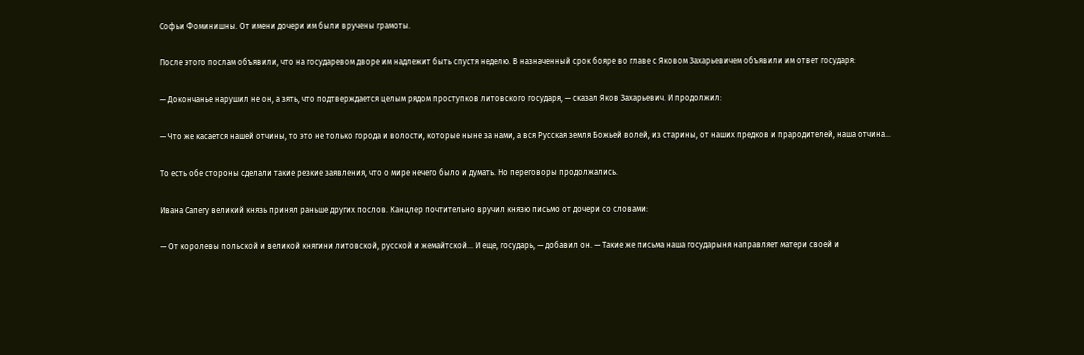Софьи Фоминишны. От имени дочери им были вручены грамоты.

После этого послам объявили, что на государевом дворе им надлежит быть спустя неделю. В назначенный срок бояре во главе с Яковом Захарьевичем объявили им ответ государя:

— Докончанье нарушил не он, а зять, что подтверждается целым рядом проступков литовского государя, — сказал Яков Захарьевич. И продолжил:

— Что же касается нашей отчины, то это не только города и волости, которые ныне за нами, а вся Русская земля Божьей волей, из старины, от наших предков и прародителей, наша отчина…

То есть обе стороны сделали такие резкие заявления, что о мире нечего было и думать. Но переговоры продолжались.

Ивана Сапегу великий князь принял раньше других послов. Канцлер почтительно вручил князю письмо от дочери со словами:

— От королевы польской и великой княгини литовской, русской и жемайтской… И еще, государь, — добавил он. — Такие же письма наша государыня направляет матери своей и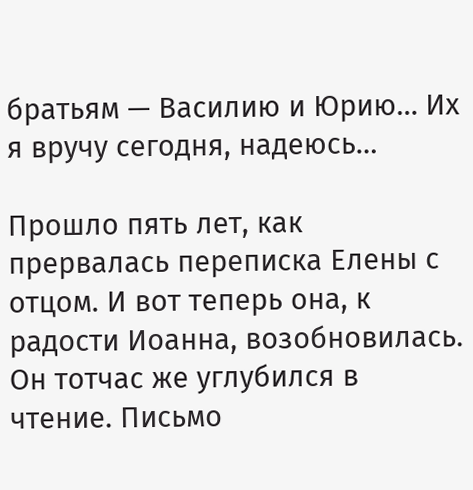братьям — Василию и Юрию… Их я вручу сегодня, надеюсь…

Прошло пять лет, как прервалась переписка Елены с отцом. И вот теперь она, к радости Иоанна, возобновилась. Он тотчас же углубился в чтение. Письмо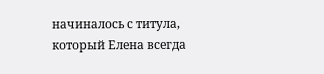начиналось с титула, который Елена всегда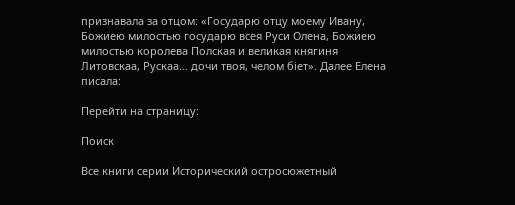признавала за отцом: «Государю отцу моему Ивану, Божиею милостью государю всея Руси Олена, Божиею милостью королева Полская и великая княгиня Литовскаа, Рускаа… дочи твоя, челом бiет». Далее Елена писала:

Перейти на страницу:

Поиск

Все книги серии Исторический остросюжетный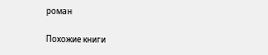роман

Похожие книги